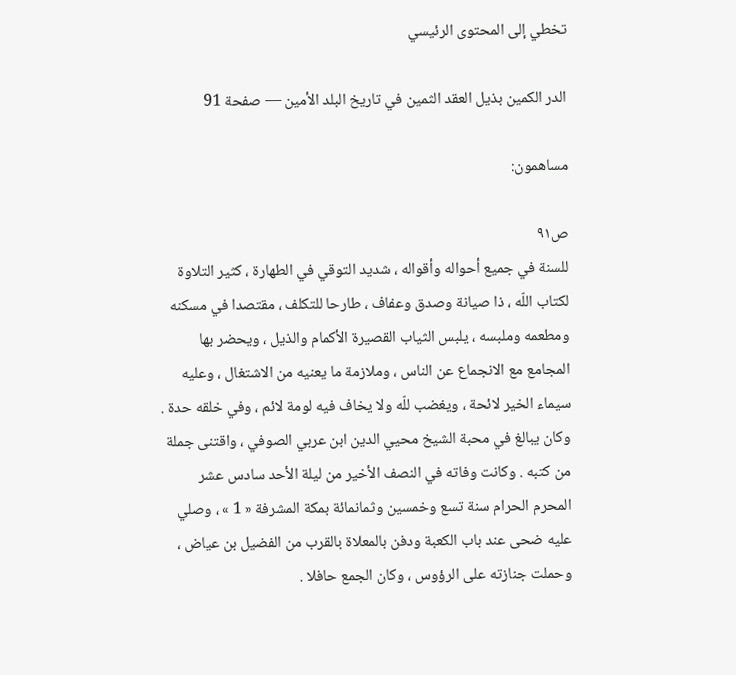تخطي إلى المحتوى الرئيسي

الدر الكمين بذيل العقد الثمين في تاريخ البلد الأمين — صفحة 91

مساهمون:

ص٩١
للسنة في جميع أحواله وأقواله ، شديد التوقي في الطهارة ، كثير التلاوة لكتاب اللّه ، ذا صيانة وصدق وعفاف ، طارحا للتكلف ، مقتصدا في مسكنه ومطعمه وملبسه ، يلبس الثياب القصيرة الأكمام والذيل ، ويحضر بها المجامع مع الانجماع عن الناس ، وملازمة ما يعنيه من الاشتغال ، وعليه سيماء الخير لائحة ، ويغضب للّه ولا يخاف فيه لومة لائم ، وفي خلقه حدة . وكان يبالغ في محبة الشيخ محيي الدين ابن عربي الصوفي ، واقتنى جملة من كتبه . وكانت وفاته في النصف الأخير من ليلة الأحد سادس عشر المحرم الحرام سنة تسع وخمسين وثمانمائة بمكة المشرفة « 1 » ، وصلي عليه ضحى عند باب الكعبة ودفن بالمعلاة بالقرب من الفضيل بن عياض ، وحملت جنازته على الرؤوس ، وكان الجمع حافلا .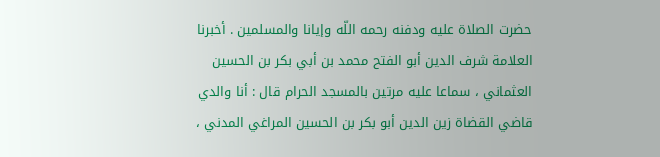حضرت الصلاة عليه ودفنه رحمه اللّه وإيانا والمسلمين . أخبرنا العلامة شرف الدين أبو الفتح محمد بن أبي بكر بن الحسين العثماني ، سماعا عليه مرتين بالمسجد الحرام قال : أنا والدي قاضي القضاة زين الدين أبو بكر بن الحسين المراغي المدني ،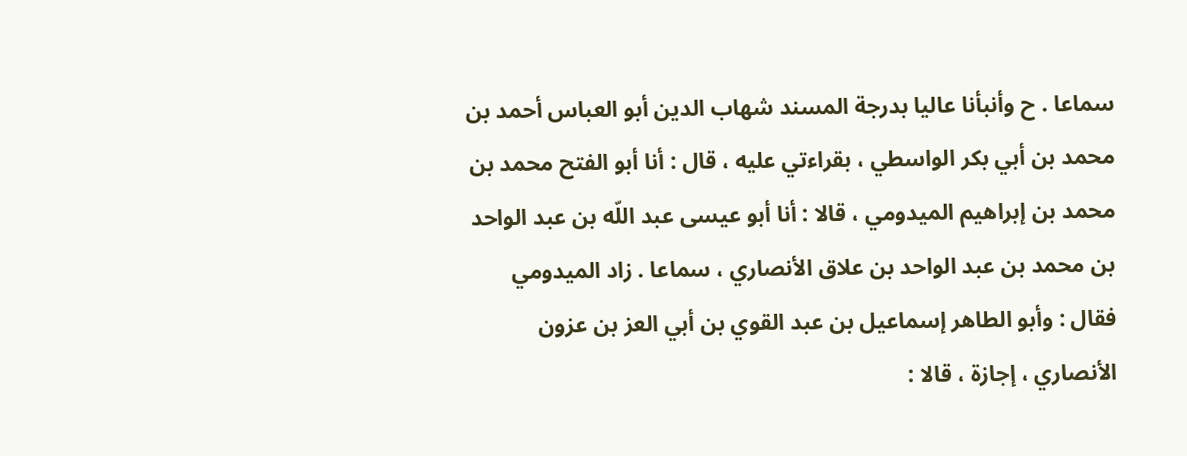سماعا . ح وأنبأنا عاليا بدرجة المسند شهاب الدين أبو العباس أحمد بن محمد بن أبي بكر الواسطي ، بقراءتي عليه ، قال : أنا أبو الفتح محمد بن محمد بن إبراهيم الميدومي ، قالا : أنا أبو عيسى عبد اللّه بن عبد الواحد بن محمد بن عبد الواحد بن علاق الأنصاري ، سماعا . زاد الميدومي فقال : وأبو الطاهر إسماعيل بن عبد القوي بن أبي العز بن عزون الأنصاري ، إجازة ، قالا :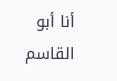أنا أبو القاسم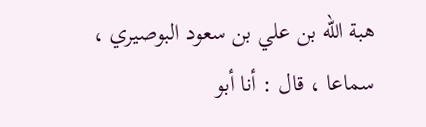هبة اللّه بن علي بن سعود البوصيري ، سماعا ، قال : أنا أبو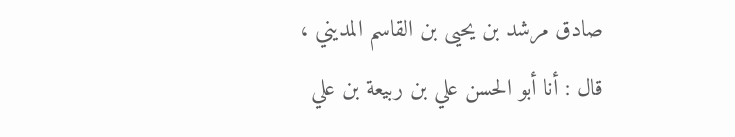صادق مرشد بن يحيى بن القاسم المديني ، قال : أنا أبو الحسن علي بن ربيعة بن علي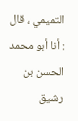التميمي ، قال : أنا أبو محمد الحسن بن رشيق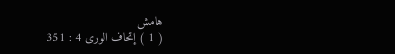هامش
( 1 ) إتحاف الورى 4 : 351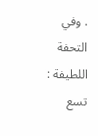. وفي التحفة اللطيفة : تسع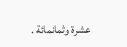عشرة وثمانمائة .